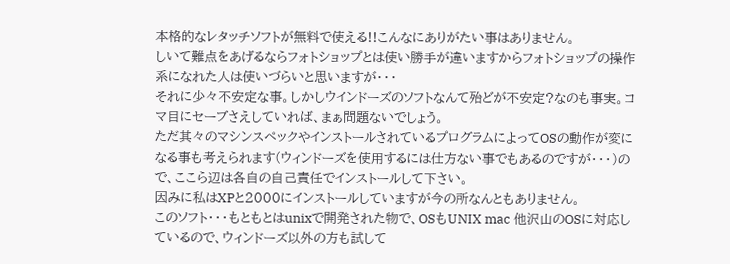本格的なレタッチソフトが無料で使える!!こんなにありがたい事はありません。
しいて難点をあげるならフォトショップとは使い勝手が違いますからフォトショップの操作系になれた人は使いづらいと思いますが・・・
それに少々不安定な事。しかしウインドーズのソフトなんて殆どが不安定?なのも事実。コマ目にセーブさえしていれば、まぁ問題ないでしょう。
ただ其々のマシンスペックやインストールされているプログラムによってOSの動作が変になる事も考えられます(ウィンドーズを使用するには仕方ない事でもあるのですが・・・)ので、ここら辺は各自の自己責任でインストールして下さい。
因みに私はXPと2000にインストールしていますが今の所なんともありません。
このソフト・・・もともとはunixで開発された物で、OSもUNIX mac 他沢山のOSに対応しているので、ウィンドーズ以外の方も試して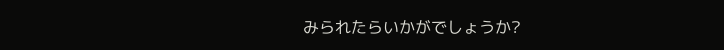みられたらいかがでしょうか?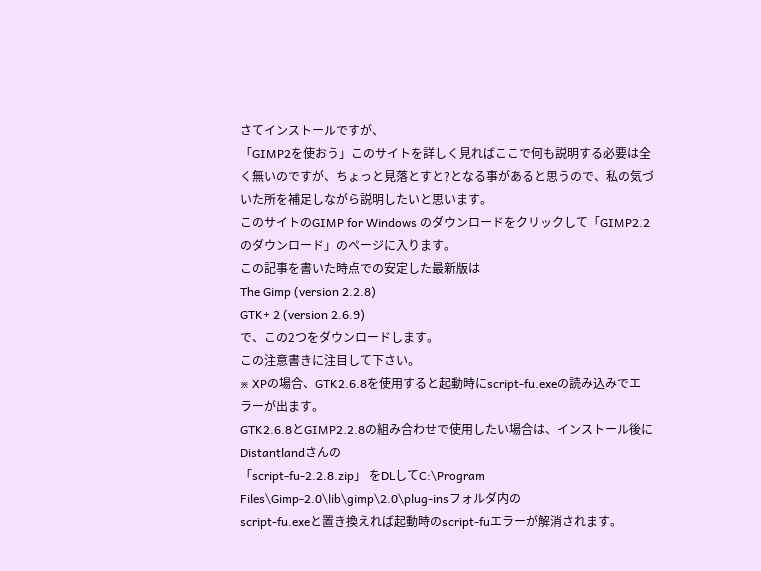さてインストールですが、
「GIMP2を使おう」このサイトを詳しく見ればここで何も説明する必要は全く無いのですが、ちょっと見落とすと?となる事があると思うので、私の気づいた所を補足しながら説明したいと思います。
このサイトのGIMP for Windows のダウンロードをクリックして「GIMP2.2のダウンロード」のページに入ります。
この記事を書いた時点での安定した最新版は
The Gimp (version 2.2.8)
GTK+ 2 (version 2.6.9)
で、この2つをダウンロードします。
この注意書きに注目して下さい。
※ XPの場合、GTK2.6.8を使用すると起動時にscript-fu.exeの読み込みでエラーが出ます。
GTK2.6.8とGIMP2.2.8の組み合わせで使用したい場合は、インストール後にDistantlandさんの
「script-fu-2.2.8.zip」 をDLしてC:\Program Files\Gimp-2.0\lib\gimp\2.0\plug-insフォルダ内の
script-fu.exeと置き換えれば起動時のscript-fuエラーが解消されます。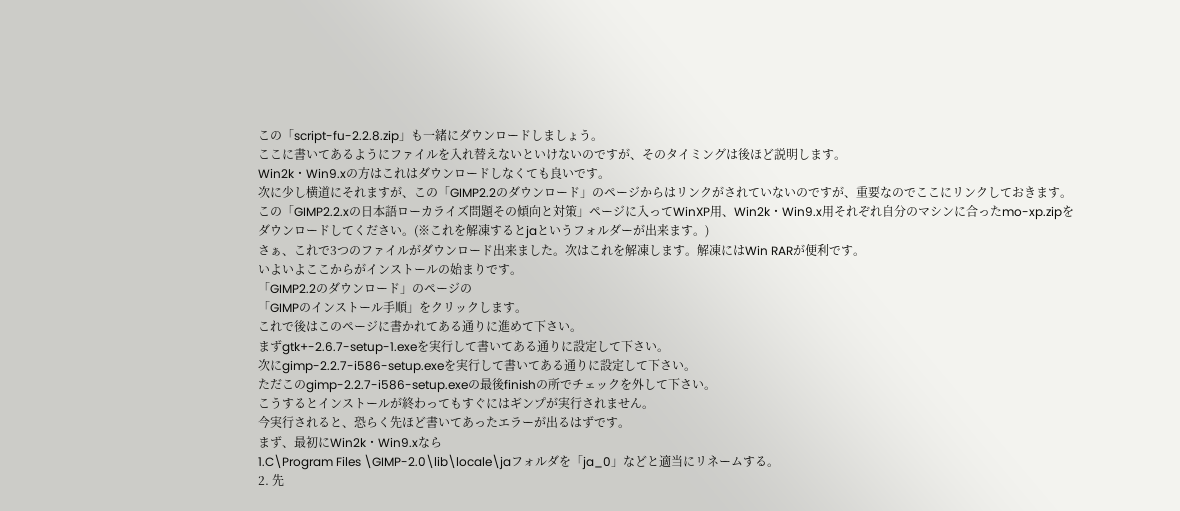この「script-fu-2.2.8.zip」も一緒にダウンロードしましょう。
ここに書いてあるようにファイルを入れ替えないといけないのですが、そのタイミングは後ほど説明します。
Win2k・Win9.xの方はこれはダウンロードしなくても良いです。
次に少し横道にそれますが、この「GIMP2.2のダウンロード」のページからはリンクがされていないのですが、重要なのでここにリンクしておきます。
この「GIMP2.2.xの日本語ローカライズ問題その傾向と対策」ページに入ってWinXP用、Win2k・Win9.x用それぞれ自分のマシンに合ったmo-xp.zipをダウンロードしてください。(※これを解凍するとjaというフォルダーが出来ます。)
さぁ、これで3つのファイルがダウンロード出来ました。次はこれを解凍します。解凍にはWin RARが便利です。
いよいよここからがインストールの始まりです。
「GIMP2.2のダウンロード」のページの
「GIMPのインストール手順」をクリックします。
これで後はこのページに書かれてある通りに進めて下さい。
まずgtk+-2.6.7-setup-1.exeを実行して書いてある通りに設定して下さい。
次にgimp-2.2.7-i586-setup.exeを実行して書いてある通りに設定して下さい。
ただこのgimp-2.2.7-i586-setup.exeの最後finishの所でチェックを外して下さい。
こうするとインストールが終わってもすぐにはギンプが実行されません。
今実行されると、恐らく先ほど書いてあったエラーが出るはずです。
まず、最初にWin2k・Win9.xなら
1.C\Program Files \GIMP-2.0\lib\locale\jaフォルダを「ja_0」などと適当にリネームする。
2. 先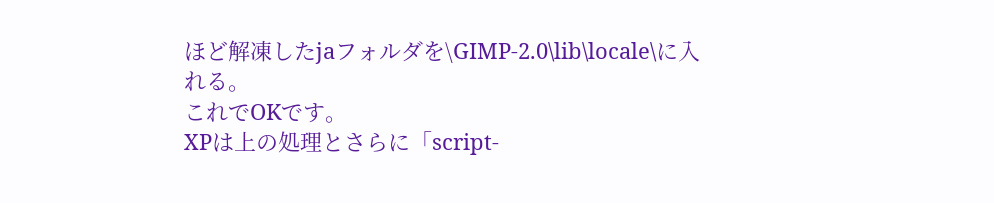ほど解凍したjaフォルダを\GIMP-2.0\lib\locale\に入れる。
これでOKです。
XPは上の処理とさらに「script-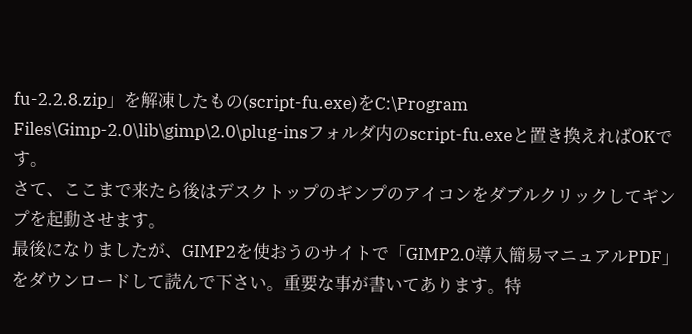fu-2.2.8.zip」を解凍したもの(script-fu.exe)をC:\Program Files\Gimp-2.0\lib\gimp\2.0\plug-insフォルダ内のscript-fu.exeと置き換えればOKです。
さて、ここまで来たら後はデスクトップのギンプのアイコンをダブルクリックしてギンプを起動させます。
最後になりましたが、GIMP2を使おうのサイトで「GIMP2.0導入簡易マニュアルPDF」をダウンロードして読んで下さい。重要な事が書いてあります。特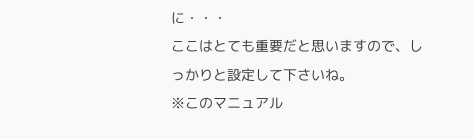に・・・
ここはとても重要だと思いますので、しっかりと設定して下さいね。
※このマニュアル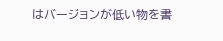はバージョンが低い物を書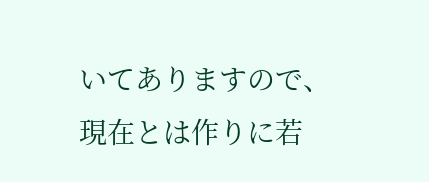いてありますので、現在とは作りに若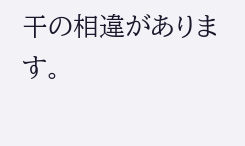干の相違があります。